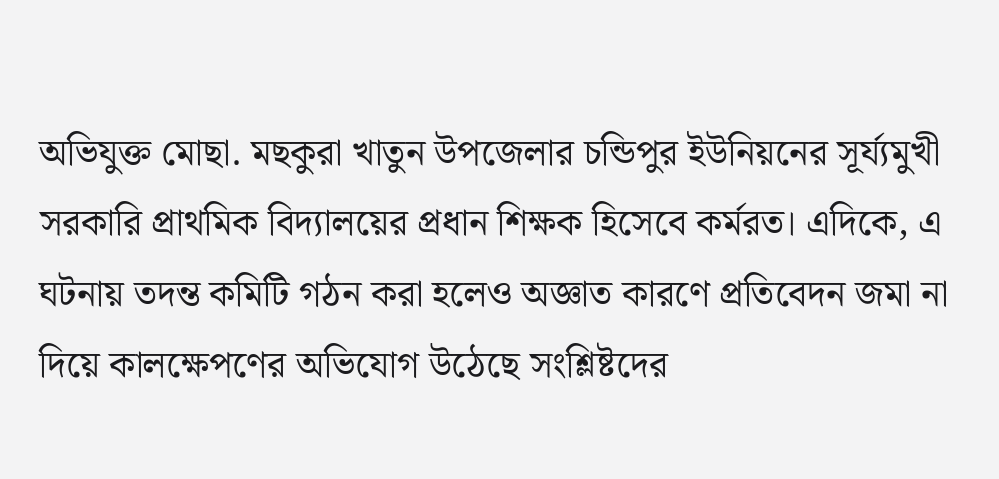অভিযুক্ত মোছা. মছকুরা খাতুন উপজেলার চন্ডিপুর ইউনিয়নের সূর্য্যমুখী সরকারি প্রাথমিক বিদ্যালয়ের প্রধান শিক্ষক হিসেবে কর্মরত। এদিকে, এ ঘটনায় তদন্ত কমিটি গঠন করা হলেও অজ্ঞাত কারণে প্রতিবেদন জমা না দিয়ে কালক্ষেপণের অভিযোগ উঠেছে সংশ্লিষ্টদের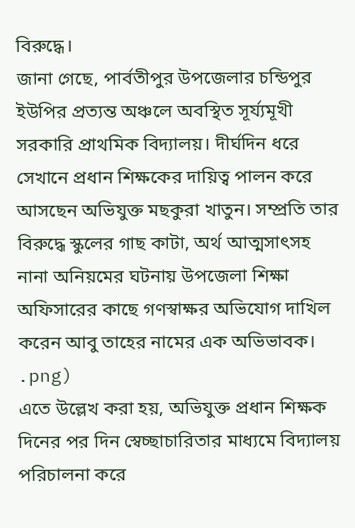বিরুদ্ধে।
জানা গেছে, পার্বতীপুর উপজেলার চন্ডিপুর ইউপির প্রত্যন্ত অঞ্চলে অবস্থিত সূর্য্যমূখী সরকারি প্রাথমিক বিদ্যালয়। দীর্ঘদিন ধরে সেখানে প্রধান শিক্ষকের দায়িত্ব পালন করে আসছেন অভিযুক্ত মছকুরা খাতুন। সম্প্রতি তার বিরুদ্ধে স্কুলের গাছ কাটা, অর্থ আত্মসাৎসহ নানা অনিয়মের ঘটনায় উপজেলা শিক্ষা অফিসারের কাছে গণস্বাক্ষর অভিযোগ দাখিল করেন আবু তাহের নামের এক অভিভাবক।
.png)
এতে উল্লেখ করা হয়, অভিযুক্ত প্রধান শিক্ষক দিনের পর দিন স্বেচ্ছাচারিতার মাধ্যমে বিদ্যালয় পরিচালনা করে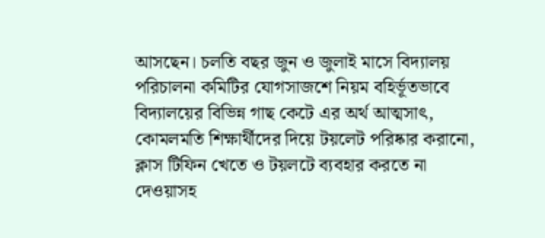আসছেন। চলতি বছর জুন ও জুলাই মাসে বিদ্যালয় পরিচালনা কমিটির যোগসাজশে নিয়ম বহির্ভূতভাবে বিদ্যালয়ের বিভিন্ন গাছ কেটে এর অর্থ আত্মসাৎ, কোমলমতি শিক্ষার্থীদের দিয়ে টয়লেট পরিষ্কার করানো, ক্লাস টিফিন খেতে ও টয়লটে ব্যবহার করতে না দেওয়াসহ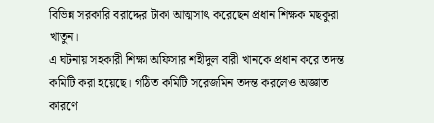বিভিন্ন সরকারি বরাদ্দের টাকা আত্মসাৎ করেছেন প্রধান শিক্ষক মছকুরা খাতুন।
এ ঘটনায় সহকারী শিক্ষা অফিসার শহীদুল বারী খানকে প্রধান করে তদন্ত কমিটি করা হয়েছে। গঠিত কমিটি সরেজমিন তদন্ত করলেও অজ্ঞাত কারণে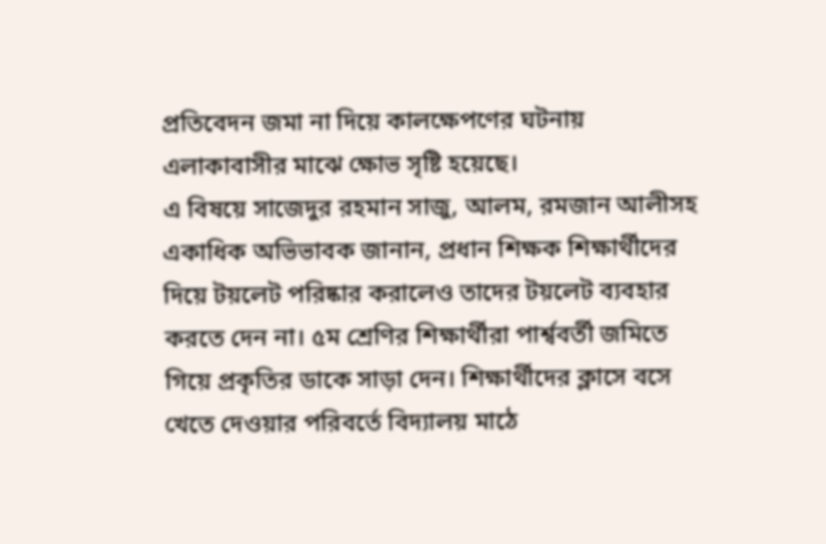প্রতিবেদন জমা না দিয়ে কালক্ষেপণের ঘটনায় এলাকাবাসীর মাঝে ক্ষোভ সৃষ্টি হয়েছে।
এ বিষয়ে সাজেদুর রহমান সাজু, আলম, রমজান আলীসহ একাধিক অভিভাবক জানান, প্রধান শিক্ষক শিক্ষার্থীদের দিয়ে টয়লেট পরিষ্কার করালেও তাদের টয়লেট ব্যবহার করতে দেন না। ৫ম শ্রেণির শিক্ষার্থীরা পার্শ্ববর্তী জমিতে গিয়ে প্রকৃতির ডাকে সাড়া দেন। শিক্ষার্থীদের ক্লাসে বসে খেতে দেওয়ার পরিবর্তে বিদ্যালয় মাঠে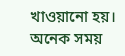খাওয়ানো হয়। অনেক সময়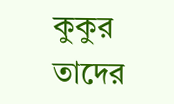কুকুর তাদের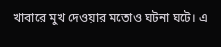খাবারে মুখ দেওয়ার মতোও ঘটনা ঘটে। এ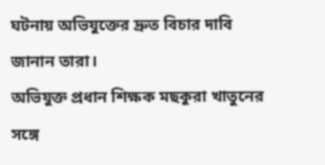ঘটনায় অভিযুক্তের দ্রুত বিচার দাবি জানান তারা।
অভিযুক্ত প্রধান শিক্ষক মছকুরা খাতুনের সঙ্গে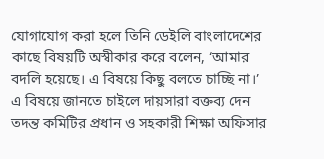যোগাযোগ করা হলে তিনি ডেইলি বাংলাদেশের কাছে বিষয়টি অস্বীকার করে বলেন, ‘আমার বদলি হয়েছে। এ বিষয়ে কিছু বলতে চাচ্ছি না।’
এ বিষয়ে জানতে চাইলে দায়সারা বক্তব্য দেন তদন্ত কমিটির প্রধান ও সহকারী শিক্ষা অফিসার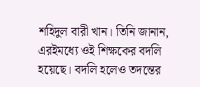শহিদুল বারী খান। তিনি জানান, এরইমধ্যে ওই শিক্ষকের বদলি হয়েছে। বদলি হলেও তদন্তের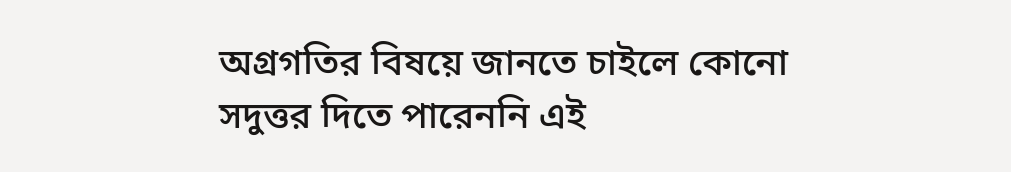অগ্রগতির বিষয়ে জানতে চাইলে কোনো সদুত্তর দিতে পারেননি এই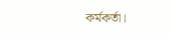কর্মকর্তা।